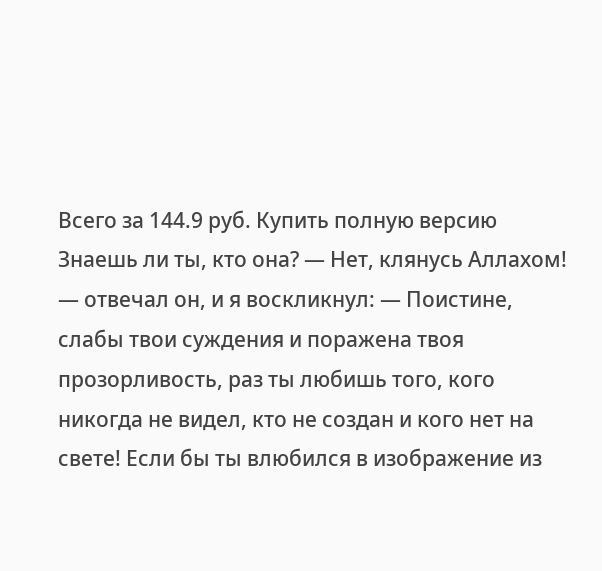Всего за 144.9 руб. Купить полную версию
Знаешь ли ты, кто она? — Нет, клянусь Аллахом! — отвечал он, и я воскликнул: — Поистине, слабы твои суждения и поражена твоя прозорливость, раз ты любишь того, кого никогда не видел, кто не создан и кого нет на свете! Если бы ты влюбился в изображение из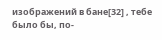изображений в бане[32] , тебе было бы, по-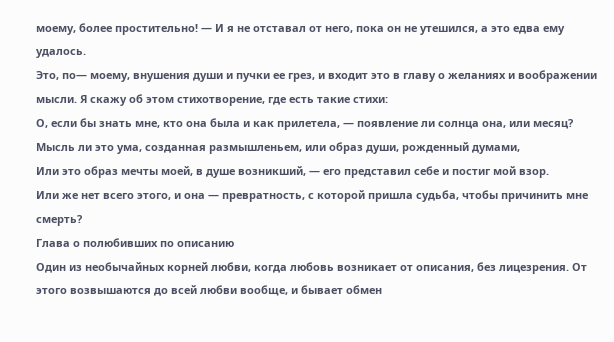моему, более простительно! — И я не отставал от него, пока он не утешился, а это едва ему удалось.
Это, по— моему, внушения души и пучки ее грез, и входит это в главу о желаниях и воображении мысли. Я скажу об этом стихотворение, где есть такие стихи:
О, если бы знать мне, кто она была и как прилетела, — появление ли солнца она, или месяц?
Мысль ли это ума, созданная размышленьем, или образ души, рожденный думами,
Или это образ мечты моей, в душе возникший, — его представил себе и постиг мой взор.
Или же нет всего этого, и она — превратность, с которой пришла судьба, чтобы причинить мне смерть?
Глава о полюбивших по описанию
Один из необычайных корней любви, когда любовь возникает от описания, без лицезрения. От этого возвышаются до всей любви вообще, и бывает обмен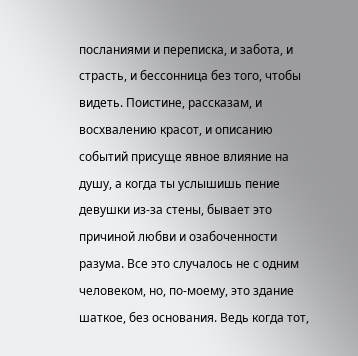посланиями и переписка, и забота, и страсть, и бессонница без того, чтобы видеть. Поистине, рассказам, и восхвалению красот, и описанию событий присуще явное влияние на душу, а когда ты услышишь пение девушки из-за стены, бывает это причиной любви и озабоченности разума. Все это случалось не с одним человеком, но, по-моему, это здание шаткое, без основания. Ведь когда тот,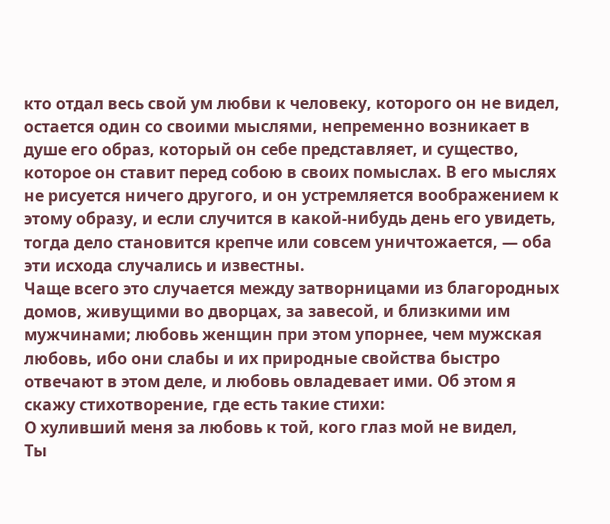кто отдал весь свой ум любви к человеку, которого он не видел, остается один со своими мыслями, непременно возникает в душе его образ, который он себе представляет, и существо, которое он ставит перед собою в своих помыслах. В его мыслях не рисуется ничего другого, и он устремляется воображением к этому образу, и если случится в какой-нибудь день его увидеть, тогда дело становится крепче или совсем уничтожается, — оба эти исхода случались и известны.
Чаще всего это случается между затворницами из благородных домов, живущими во дворцах, за завесой, и близкими им мужчинами; любовь женщин при этом упорнее, чем мужская любовь, ибо они слабы и их природные свойства быстро отвечают в этом деле, и любовь овладевает ими. Об этом я скажу стихотворение, где есть такие стихи:
О хуливший меня за любовь к той, кого глаз мой не видел,
Ты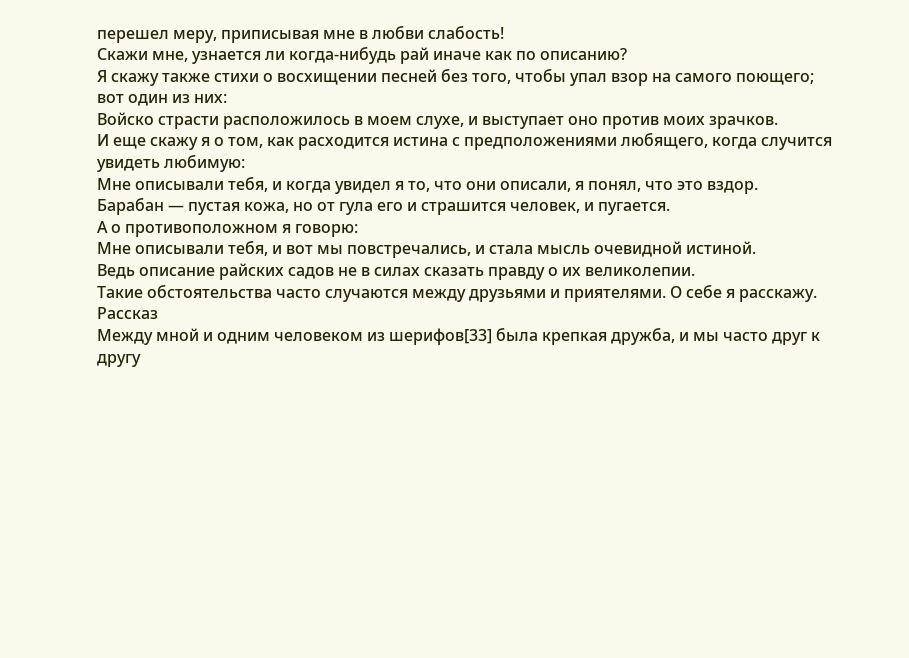перешел меру, приписывая мне в любви слабость!
Скажи мне, узнается ли когда-нибудь рай иначе как по описанию?
Я скажу также стихи о восхищении песней без того, чтобы упал взор на самого поющего; вот один из них:
Войско страсти расположилось в моем слухе, и выступает оно против моих зрачков.
И еще скажу я о том, как расходится истина с предположениями любящего, когда случится увидеть любимую:
Мне описывали тебя, и когда увидел я то, что они описали, я понял, что это вздор.
Барабан — пустая кожа, но от гула его и страшится человек, и пугается.
А о противоположном я говорю:
Мне описывали тебя, и вот мы повстречались, и стала мысль очевидной истиной.
Ведь описание райских садов не в силах сказать правду о их великолепии.
Такие обстоятельства часто случаются между друзьями и приятелями. О себе я расскажу.
Рассказ
Между мной и одним человеком из шерифов[33] была крепкая дружба, и мы часто друг к другу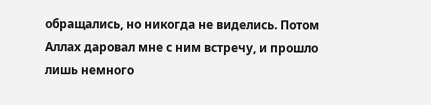обращались, но никогда не виделись. Потом Аллах даровал мне с ним встречу, и прошло лишь немного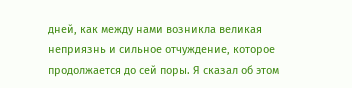дней, как между нами возникла великая неприязнь и сильное отчуждение, которое продолжается до сей поры. Я сказал об этом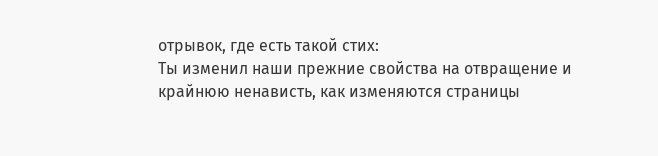отрывок, где есть такой стих:
Ты изменил наши прежние свойства на отвращение и крайнюю ненависть, как изменяются страницы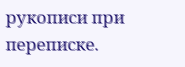рукописи при переписке.